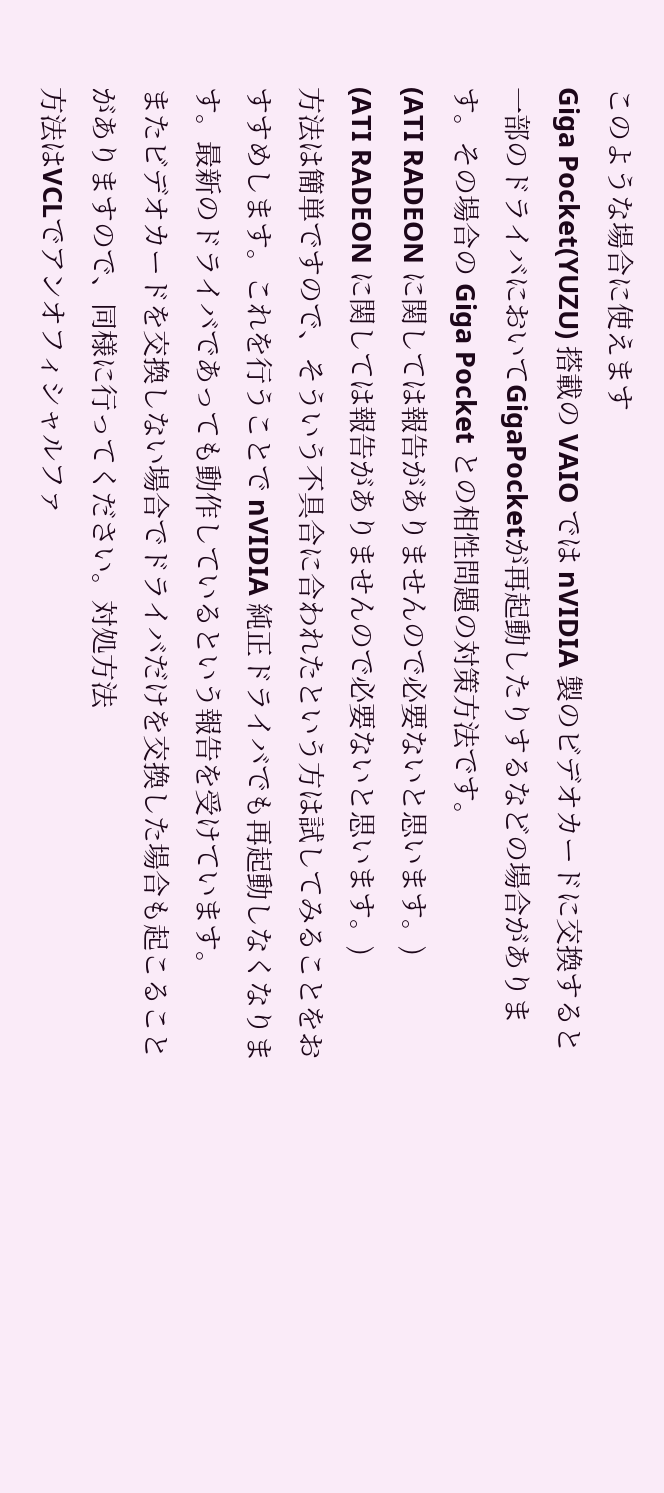このような場合に使えます
Giga Pocket(YUZU) 搭載の VAIO では nVIDIA 製のビデオカードに交換すると一部のドライバにおいてGigaPocketが再起動したりするなどの場合があります。その場合の Giga Pocket との相性問題の対策方法です。
(ATI RADEON に関しては報告がありませんので必要ないと思います。)
(ATI RADEON に関しては報告がありませんので必要ないと思います。)
方法は簡単ですので、そういう不具合に合われたという方は試してみることをおすすめします。これを行うことで nVIDIA 純正ドライバでも再起動しなくなります。最新のドライバであっても動作しているという報告を受けています。
またビデオカードを交換しない場合でドライバだけを交換した場合も起こることがありますので、同様に行ってください。対処方法
方法はVCLでアンオフィシャルファ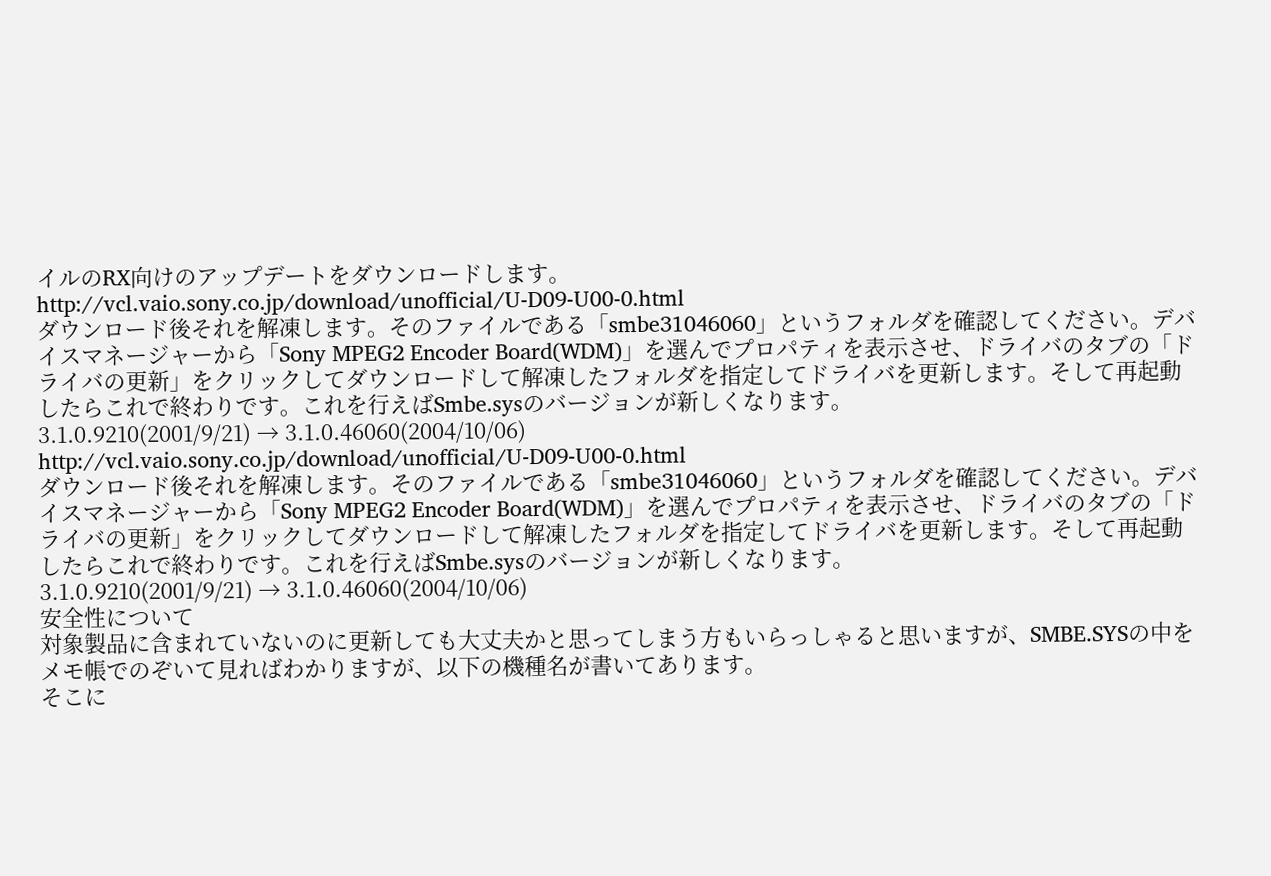イルのRX向けのアップデートをダウンロードします。
http://vcl.vaio.sony.co.jp/download/unofficial/U-D09-U00-0.html
ダウンロード後それを解凍します。そのファイルである「smbe31046060」というフォルダを確認してください。デバイスマネージャーから「Sony MPEG2 Encoder Board(WDM)」を選んでプロパティを表示させ、ドライバのタブの「ドライバの更新」をクリックしてダウンロードして解凍したフォルダを指定してドライバを更新します。そして再起動したらこれで終わりです。これを行えばSmbe.sysのバージョンが新しくなります。
3.1.0.9210(2001/9/21) → 3.1.0.46060(2004/10/06)
http://vcl.vaio.sony.co.jp/download/unofficial/U-D09-U00-0.html
ダウンロード後それを解凍します。そのファイルである「smbe31046060」というフォルダを確認してください。デバイスマネージャーから「Sony MPEG2 Encoder Board(WDM)」を選んでプロパティを表示させ、ドライバのタブの「ドライバの更新」をクリックしてダウンロードして解凍したフォルダを指定してドライバを更新します。そして再起動したらこれで終わりです。これを行えばSmbe.sysのバージョンが新しくなります。
3.1.0.9210(2001/9/21) → 3.1.0.46060(2004/10/06)
安全性について
対象製品に含まれていないのに更新しても大丈夫かと思ってしまう方もいらっしゃると思いますが、SMBE.SYSの中をメモ帳でのぞいて見ればわかりますが、以下の機種名が書いてあります。
そこに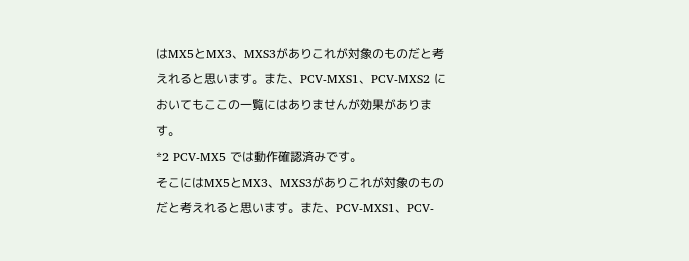はMX5とMX3、MXS3がありこれが対象のものだと考えれると思います。また、PCV-MXS1、PCV-MXS2 においてもここの一覧にはありませんが効果があります。
*2 PCV-MX5 では動作確認済みです。
そこにはMX5とMX3、MXS3がありこれが対象のものだと考えれると思います。また、PCV-MXS1、PCV-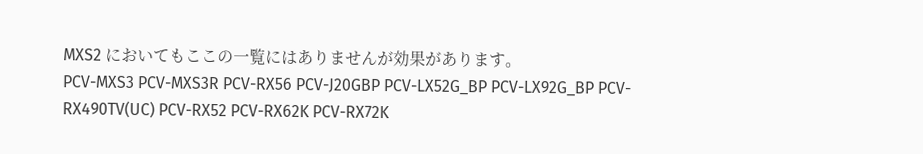MXS2 においてもここの一覧にはありませんが効果があります。
PCV-MXS3 PCV-MXS3R PCV-RX56 PCV-J20GBP PCV-LX52G_BP PCV-LX92G_BP PCV-RX490TV(UC) PCV-RX52 PCV-RX62K PCV-RX72K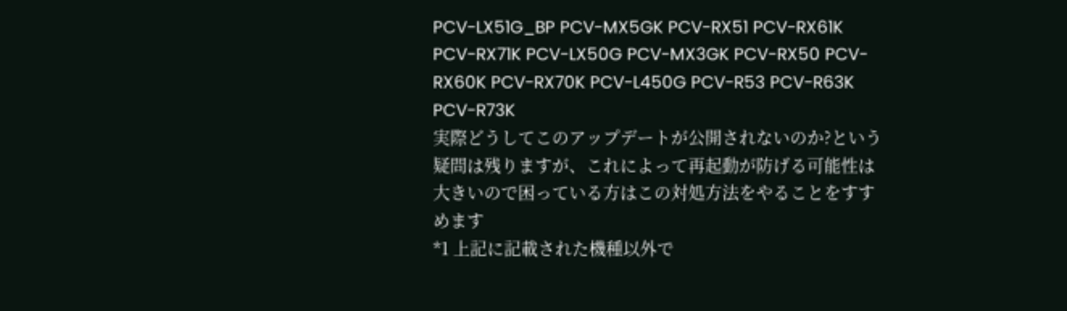PCV-LX51G_BP PCV-MX5GK PCV-RX51 PCV-RX61K PCV-RX71K PCV-LX50G PCV-MX3GK PCV-RX50 PCV-RX60K PCV-RX70K PCV-L450G PCV-R53 PCV-R63K PCV-R73K
実際どうしてこのアップデートが公開されないのか?という疑問は残りますが、これによって再起動が防げる可能性は大きいので困っている方はこの対処方法をやることをすすめます
*1 上記に記載された機種以外で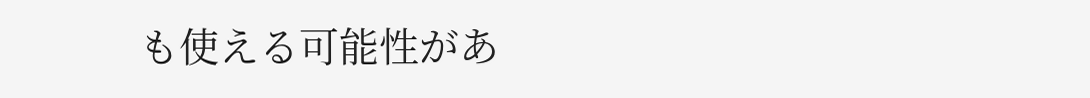も使える可能性があ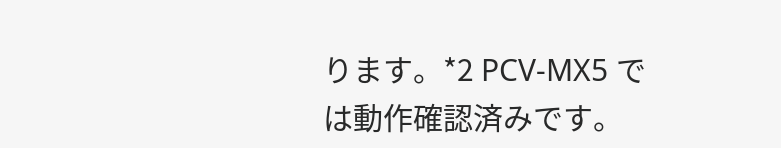ります。*2 PCV-MX5 では動作確認済みです。